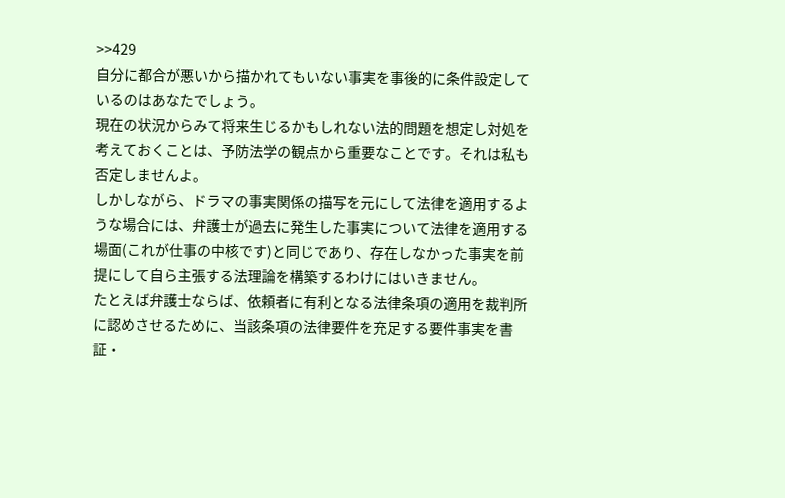>>429
自分に都合が悪いから描かれてもいない事実を事後的に条件設定しているのはあなたでしょう。
現在の状況からみて将来生じるかもしれない法的問題を想定し対処を考えておくことは、予防法学の観点から重要なことです。それは私も否定しませんよ。
しかしながら、ドラマの事実関係の描写を元にして法律を適用するような場合には、弁護士が過去に発生した事実について法律を適用する場面(これが仕事の中核です)と同じであり、存在しなかった事実を前提にして自ら主張する法理論を構築するわけにはいきません。
たとえば弁護士ならば、依頼者に有利となる法律条項の適用を裁判所に認めさせるために、当該条項の法律要件を充足する要件事実を書証・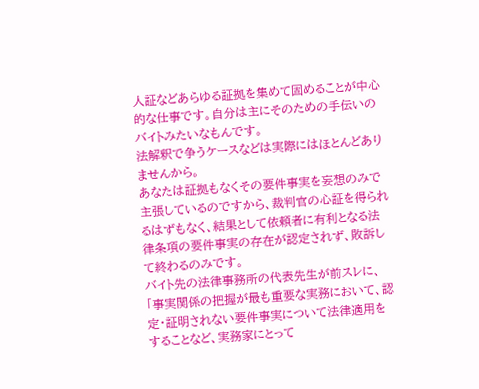人証などあらゆる証拠を集めて固めることが中心的な仕事です。自分は主にそのための手伝いのバイトみたいなもんです。
法解釈で争うケースなどは実際にはほとんどありませんから。
あなたは証拠もなくその要件事実を妄想のみで主張しているのですから、裁判官の心証を得られるはずもなく、結果として依頼者に有利となる法律条項の要件事実の存在が認定されず、敗訴して終わるのみです。
バイト先の法律事務所の代表先生が前スレに、「事実関係の把握が最も重要な実務において、認定・証明されない要件事実について法律適用をすることなど、実務家にとって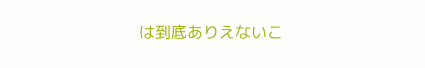は到底ありえないこ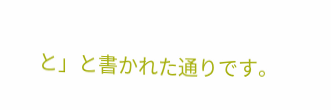と」と書かれた通りです。